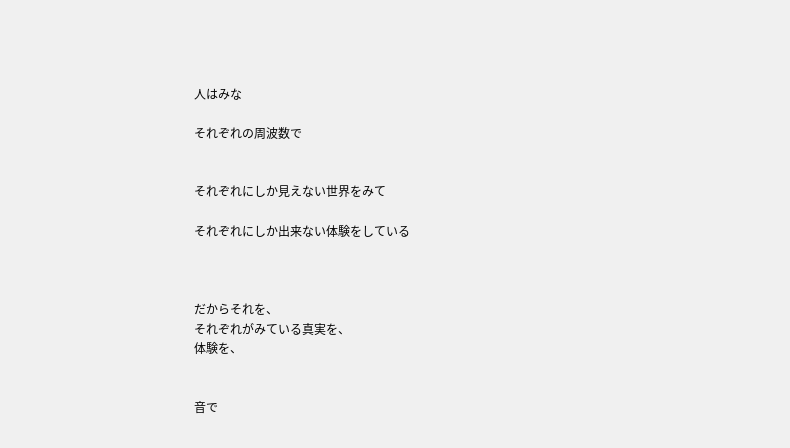人はみな

それぞれの周波数で


それぞれにしか見えない世界をみて

それぞれにしか出来ない体験をしている



だからそれを、
それぞれがみている真実を、
体験を、


音で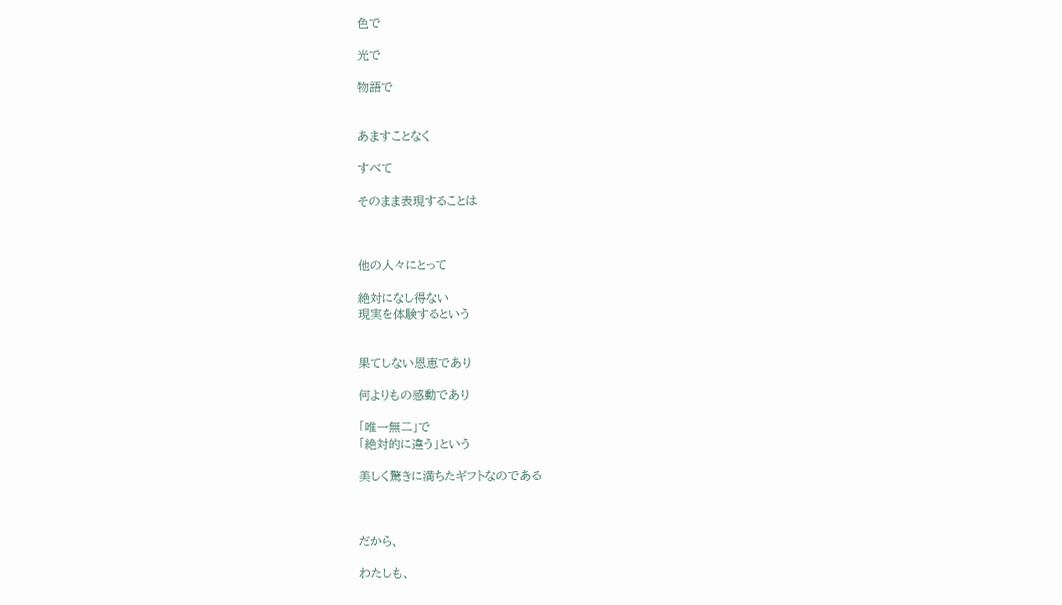色で

光で

物語で


あますことなく

すべて

そのまま表現することは



他の人々にとって

絶対になし得ない
現実を体験するという


果てしない恩恵であり

何よりもの感動であり

「唯一無二」で
「絶対的に違う」という

美しく驚きに満ちたギフトなのである



だから、

わたしも、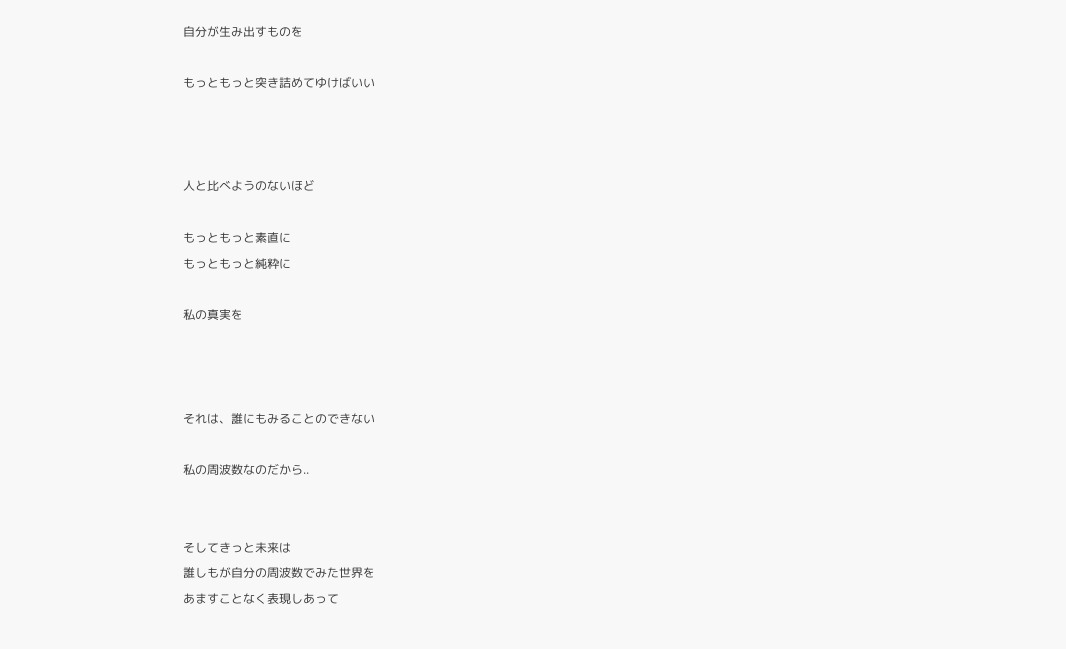自分が生み出すものを

もっともっと突き詰めてゆけばいい



人と比べようのないほど

もっともっと素直に
もっともっと純粋に

私の真実を



それは、誰にもみることのできない

私の周波数なのだから..


そしてきっと未来は
誰しもが自分の周波数でみた世界を
あますことなく表現しあって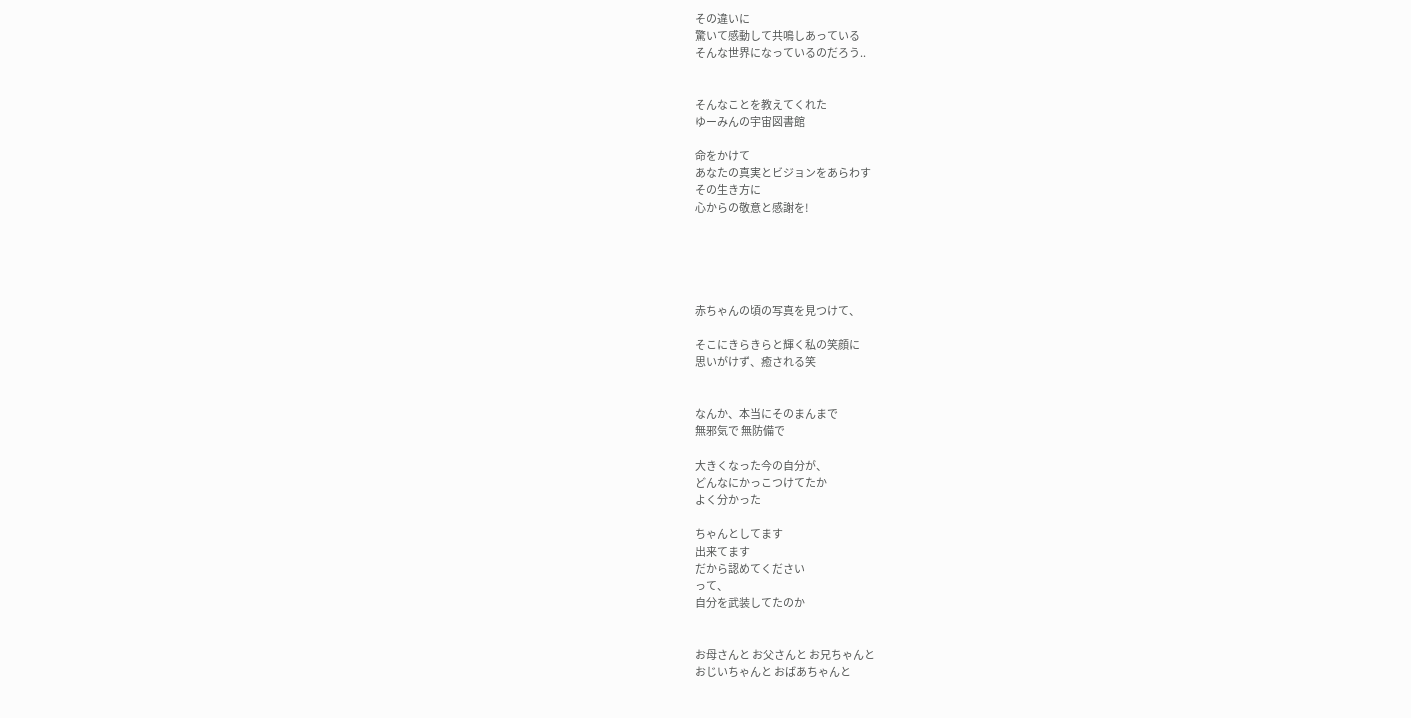その違いに
驚いて感動して共鳴しあっている
そんな世界になっているのだろう..


そんなことを教えてくれた
ゆーみんの宇宙図書館

命をかけて
あなたの真実とビジョンをあらわす
その生き方に
心からの敬意と感謝を!





赤ちゃんの頃の写真を見つけて、

そこにきらきらと輝く私の笑顔に
思いがけず、癒される笑


なんか、本当にそのまんまで
無邪気で 無防備で

大きくなった今の自分が、
どんなにかっこつけてたか
よく分かった

ちゃんとしてます
出来てます
だから認めてください
って、
自分を武装してたのか


お母さんと お父さんと お兄ちゃんと
おじいちゃんと おばあちゃんと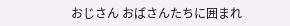おじさん おばさんたちに囲まれ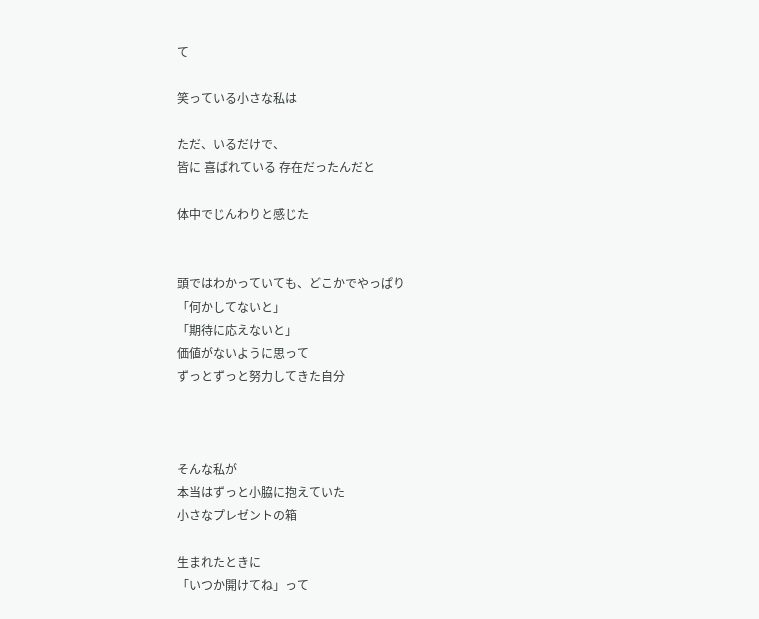て

笑っている小さな私は

ただ、いるだけで、
皆に 喜ばれている 存在だったんだと

体中でじんわりと感じた


頭ではわかっていても、どこかでやっぱり
「何かしてないと」
「期待に応えないと」
価値がないように思って
ずっとずっと努力してきた自分



そんな私が
本当はずっと小脇に抱えていた
小さなプレゼントの箱

生まれたときに
「いつか開けてね」って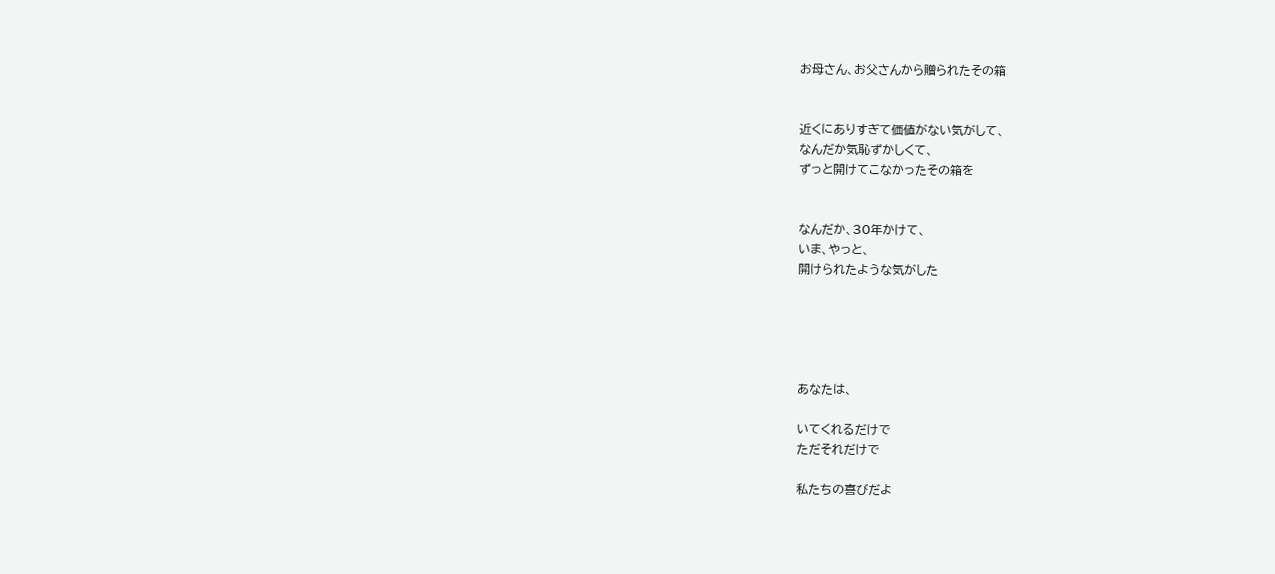お母さん、お父さんから贈られたその箱


近くにありすぎて価値がない気がして、
なんだか気恥ずかしくて、
ずっと開けてこなかったその箱を


なんだか、30年かけて、
いま、やっと、
開けられたような気がした





あなたは、

いてくれるだけで
ただそれだけで

私たちの喜びだよ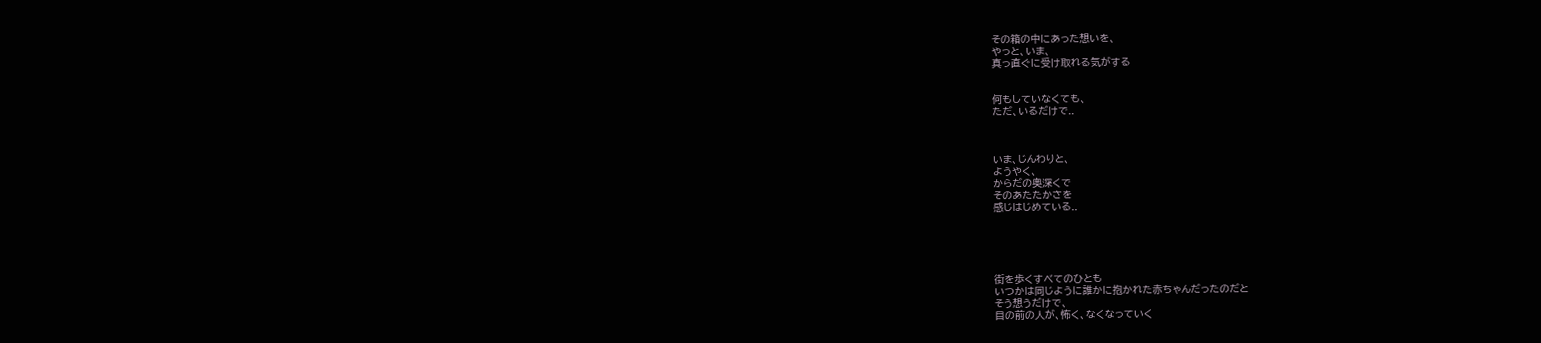その箱の中にあった想いを、
やっと、いま、
真っ直ぐに受け取れる気がする


何もしていなくても、
ただ、いるだけで..



いま、じんわりと、
ようやく、
からだの奥深くで
そのあたたかさを
感じはじめている..





街を歩くすべてのひとも
いつかは同じように誰かに抱かれた赤ちゃんだったのだと
そう想うだけで、
目の前の人が、怖く、なくなっていく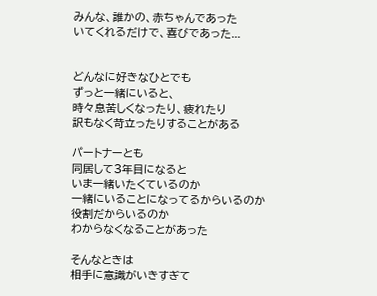みんな、誰かの、赤ちゃんであった
いてくれるだけで、喜びであった...


どんなに好きなひとでも
ずっと一緒にいると、
時々息苦しくなったり、疲れたり
訳もなく苛立ったりすることがある

パートナーとも
同居して3年目になると
いま一緒いたくているのか
一緒にいることになってるからいるのか
役割だからいるのか
わからなくなることがあった

そんなときは
相手に意識がいきすぎて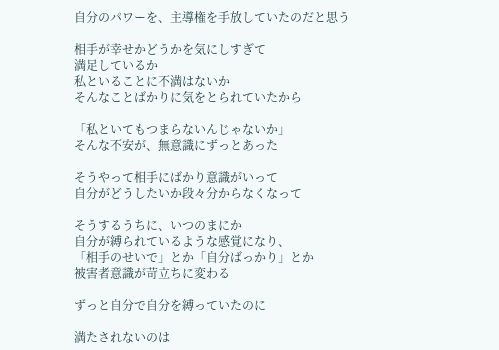自分のパワーを、主導権を手放していたのだと思う

相手が幸せかどうかを気にしすぎて
満足しているか
私といることに不満はないか
そんなことばかりに気をとられていたから

「私といてもつまらないんじゃないか」
そんな不安が、無意識にずっとあった

そうやって相手にばかり意識がいって
自分がどうしたいか段々分からなくなって

そうするうちに、いつのまにか
自分が縛られているような感覚になり、
「相手のせいで」とか「自分ばっかり」とか
被害者意識が苛立ちに変わる

ずっと自分で自分を縛っていたのに

満たされないのは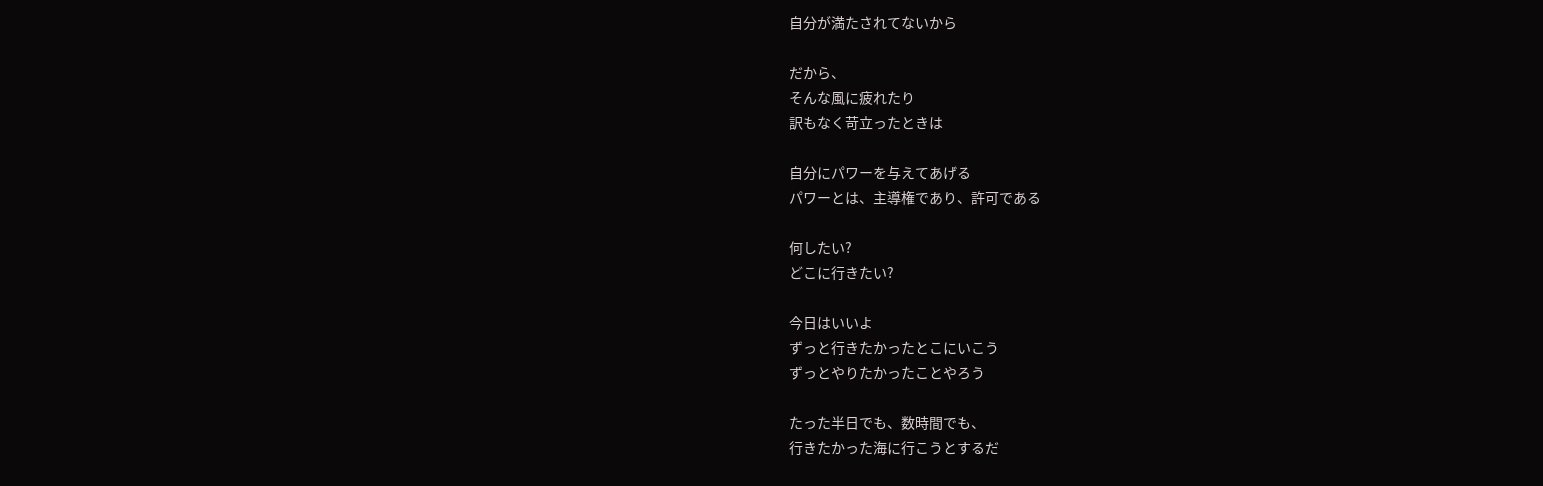自分が満たされてないから

だから、
そんな風に疲れたり
訳もなく苛立ったときは

自分にパワーを与えてあげる
パワーとは、主導権であり、許可である

何したい?
どこに行きたい?

今日はいいよ
ずっと行きたかったとこにいこう
ずっとやりたかったことやろう

たった半日でも、数時間でも、
行きたかった海に行こうとするだ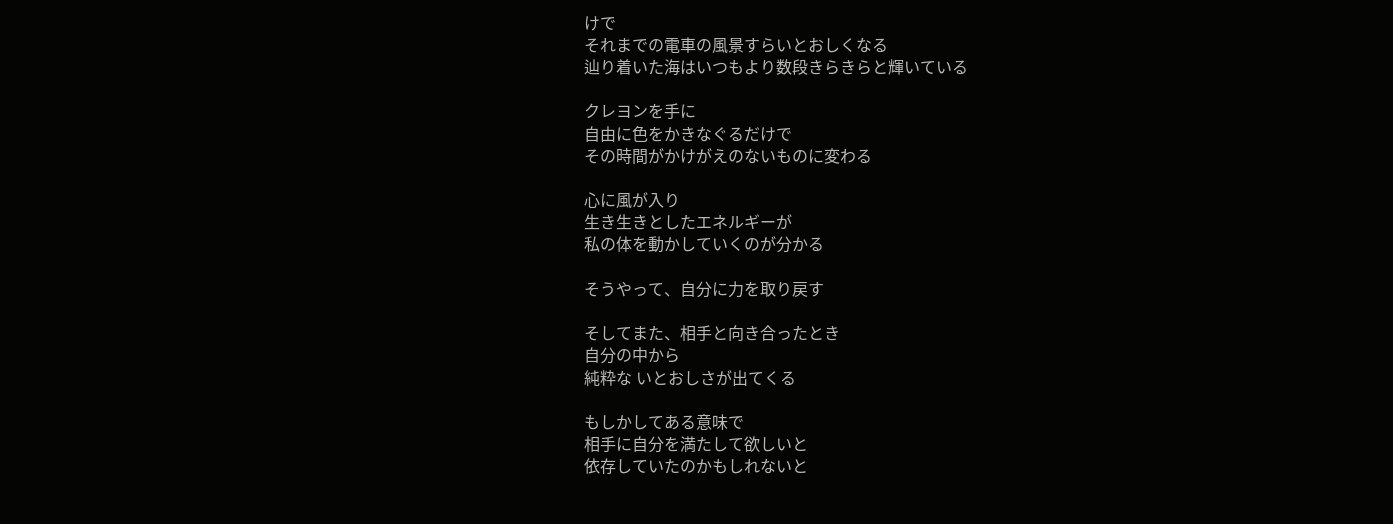けで
それまでの電車の風景すらいとおしくなる
辿り着いた海はいつもより数段きらきらと輝いている

クレヨンを手に
自由に色をかきなぐるだけで
その時間がかけがえのないものに変わる

心に風が入り
生き生きとしたエネルギーが
私の体を動かしていくのが分かる

そうやって、自分に力を取り戻す

そしてまた、相手と向き合ったとき
自分の中から
純粋な いとおしさが出てくる

もしかしてある意味で
相手に自分を満たして欲しいと
依存していたのかもしれないと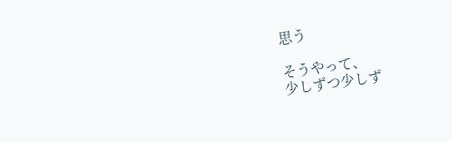思う

そうやって、
少しずつ少しず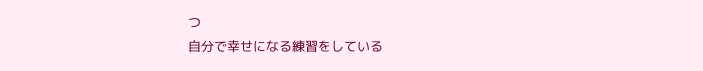つ
自分で幸せになる練習をしている